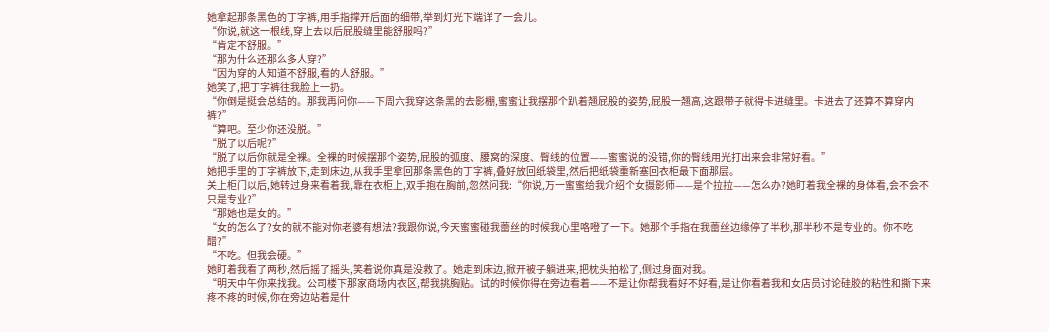她拿起那条黑色的丁字裤,用手指撑开后面的细带,举到灯光下端详了一会儿。
“你说,就这一根线,穿上去以后屁股缝里能舒服吗?”
“肯定不舒服。”
“那为什么还那么多人穿?”
“因为穿的人知道不舒服,看的人舒服。”
她笑了,把丁字裤往我脸上一扔。
“你倒是挺会总结的。那我再问你——下周六我穿这条黑的去影棚,蜜蜜让我摆那个趴着翘屁股的姿势,屁股一翘高,这跟带子就得卡进缝里。卡进去了还算不算穿内裤?”
“算吧。至少你还没脱。”
“脱了以后呢?”
“脱了以后你就是全裸。全裸的时候摆那个姿势,屁股的弧度、腰窝的深度、臀线的位置——蜜蜜说的没错,你的臀线用光打出来会非常好看。”
她把手里的丁字裤放下,走到床边,从我手里拿回那条黑色的丁字裤,叠好放回纸袋里,然后把纸袋重新塞回衣柜最下面那层。
关上柜门以后,她转过身来看着我,靠在衣柜上,双手抱在胸前,忽然问我:“你说,万一蜜蜜给我介绍个女摄影师——是个拉拉——怎么办?她盯着我全裸的身体看,会不会不只是专业?”
“那她也是女的。”
“女的怎么了?女的就不能对你老婆有想法?我跟你说,今天蜜蜜碰我蕾丝的时候我心里咯噔了一下。她那个手指在我蕾丝边缘停了半秒,那半秒不是专业的。你不吃醋?”
“不吃。但我会硬。”
她盯着我看了两秒,然后摇了摇头,笑着说你真是没救了。她走到床边,掀开被子躺进来,把枕头拍松了,侧过身面对我。
“明天中午你来找我。公司楼下那家商场内衣区,帮我挑胸贴。试的时候你得在旁边看着——不是让你帮我看好不好看,是让你看着我和女店员讨论硅胶的粘性和撕下来疼不疼的时候,你在旁边站着是什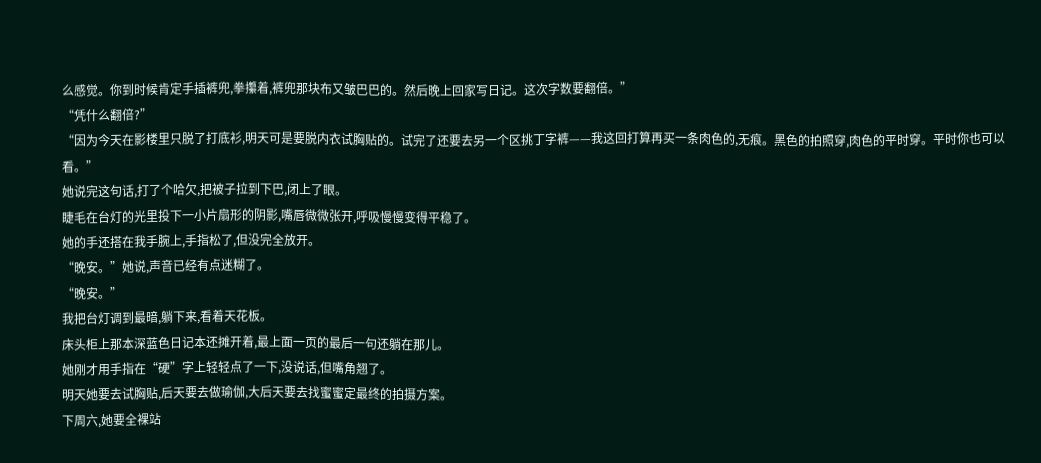么感觉。你到时候肯定手插裤兜,拳攥着,裤兜那块布又皱巴巴的。然后晚上回家写日记。这次字数要翻倍。”
“凭什么翻倍?”
“因为今天在影楼里只脱了打底衫,明天可是要脱内衣试胸贴的。试完了还要去另一个区挑丁字裤——我这回打算再买一条肉色的,无痕。黑色的拍照穿,肉色的平时穿。平时你也可以看。”
她说完这句话,打了个哈欠,把被子拉到下巴,闭上了眼。
睫毛在台灯的光里投下一小片扇形的阴影,嘴唇微微张开,呼吸慢慢变得平稳了。
她的手还搭在我手腕上,手指松了,但没完全放开。
“晚安。”她说,声音已经有点迷糊了。
“晚安。”
我把台灯调到最暗,躺下来,看着天花板。
床头柜上那本深蓝色日记本还摊开着,最上面一页的最后一句还躺在那儿。
她刚才用手指在“硬”字上轻轻点了一下,没说话,但嘴角翘了。
明天她要去试胸贴,后天要去做瑜伽,大后天要去找蜜蜜定最终的拍摄方案。
下周六,她要全裸站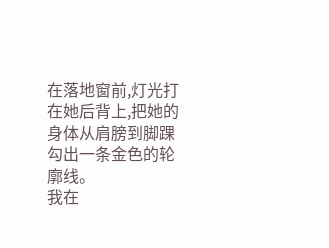在落地窗前,灯光打在她后背上,把她的身体从肩膀到脚踝勾出一条金色的轮廓线。
我在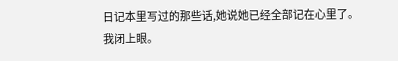日记本里写过的那些话,她说她已经全部记在心里了。
我闭上眼。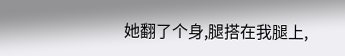她翻了个身,腿搭在我腿上,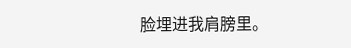脸埋进我肩膀里。